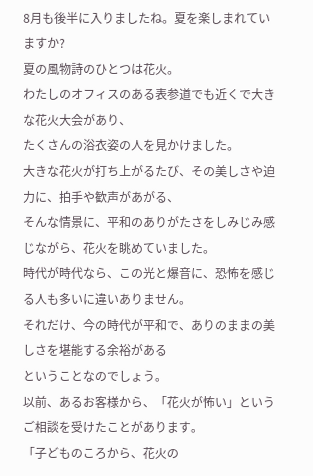8月も後半に入りましたね。夏を楽しまれていますか?
夏の風物詩のひとつは花火。
わたしのオフィスのある表参道でも近くで大きな花火大会があり、
たくさんの浴衣姿の人を見かけました。
大きな花火が打ち上がるたび、その美しさや迫力に、拍手や歓声があがる、
そんな情景に、平和のありがたさをしみじみ感じながら、花火を眺めていました。
時代が時代なら、この光と爆音に、恐怖を感じる人も多いに違いありません。
それだけ、今の時代が平和で、ありのままの美しさを堪能する余裕がある
ということなのでしょう。
以前、あるお客様から、「花火が怖い」というご相談を受けたことがあります。
「子どものころから、花火の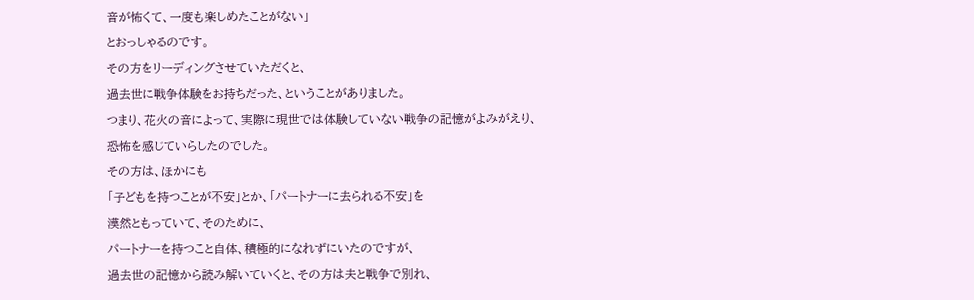音が怖くて、一度も楽しめたことがない」
とおっしゃるのです。
その方をリーディングさせていただくと、
過去世に戦争体験をお持ちだった、ということがありました。
つまり、花火の音によって、実際に現世では体験していない戦争の記憶がよみがえり、
恐怖を感じていらしたのでした。
その方は、ほかにも
「子どもを持つことが不安」とか、「パートナーに去られる不安」を
漠然ともっていて、そのために、
パートナーを持つこと自体、積極的になれずにいたのですが、
過去世の記憶から読み解いていくと、その方は夫と戦争で別れ、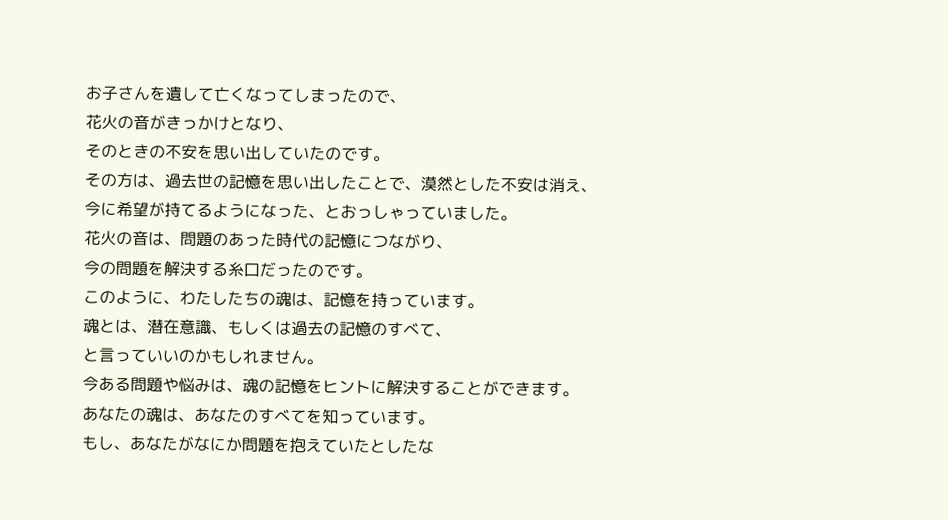お子さんを遺して亡くなってしまったので、
花火の音がきっかけとなり、
そのときの不安を思い出していたのです。
その方は、過去世の記憶を思い出したことで、漠然とした不安は消え、
今に希望が持てるようになった、とおっしゃっていました。
花火の音は、問題のあった時代の記憶につながり、
今の問題を解決する糸口だったのです。
このように、わたしたちの魂は、記憶を持っています。
魂とは、潜在意識、もしくは過去の記憶のすべて、
と言っていいのかもしれません。
今ある問題や悩みは、魂の記憶をヒントに解決することができます。
あなたの魂は、あなたのすべてを知っています。
もし、あなたがなにか問題を抱えていたとしたな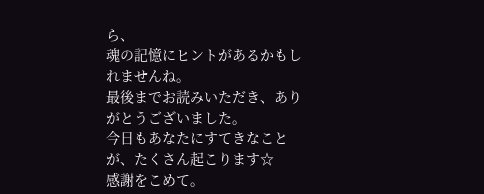ら、
魂の記憶にヒントがあるかもしれませんね。
最後までお読みいただき、ありがとうございました。
今日もあなたにすてきなことが、たくさん起こります☆
感謝をこめて。